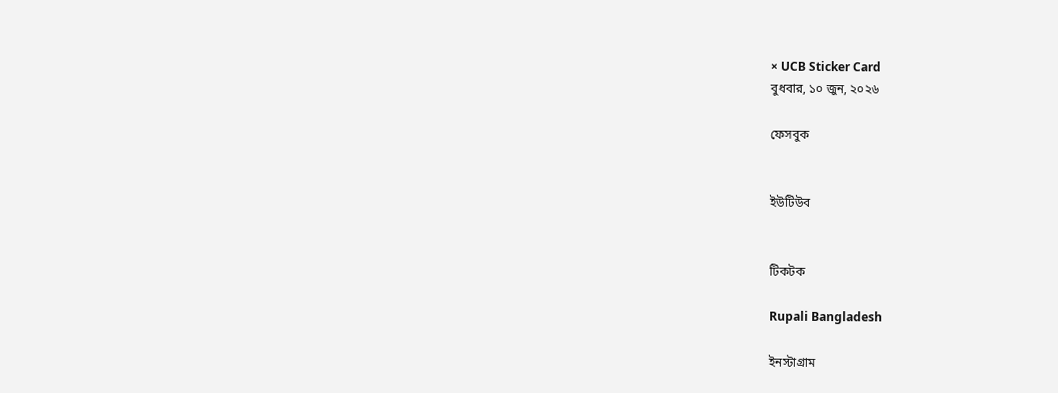× UCB Sticker Card
বুধবার, ১০ জুন, ২০২৬

ফেসবুক


ইউটিউব


টিকটক

Rupali Bangladesh

ইনস্টাগ্রাম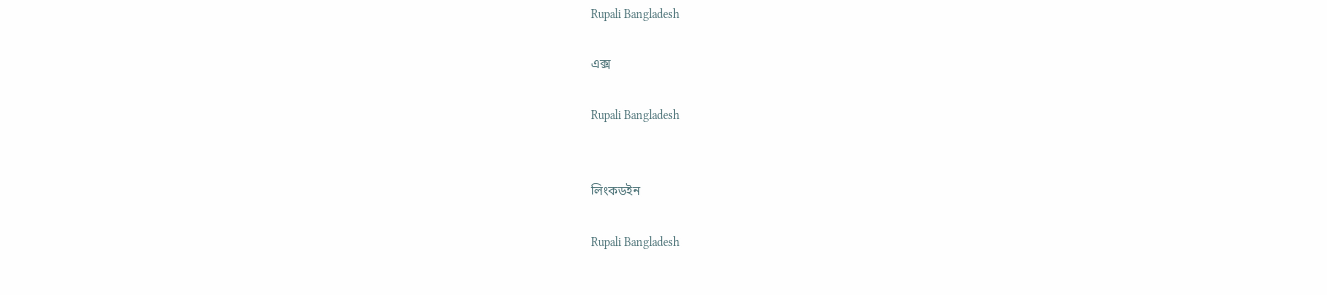Rupali Bangladesh

এক্স

Rupali Bangladesh


লিংকডইন

Rupali Bangladesh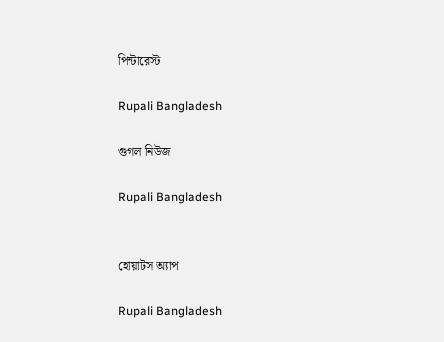পিন্টারেস্ট

Rupali Bangladesh

গুগল নিউজ

Rupali Bangladesh


হোয়াটস অ্যাপ

Rupali Bangladesh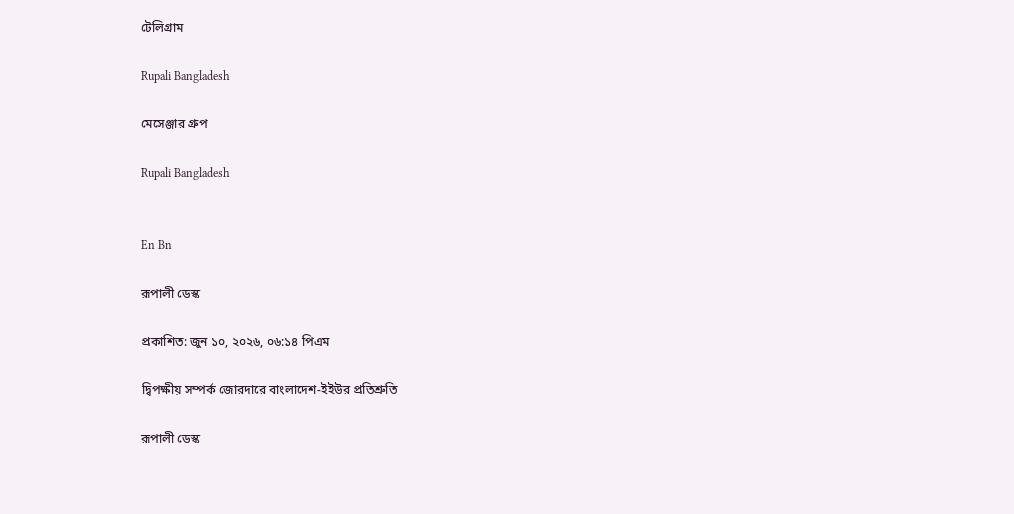টেলিগ্রাম

Rupali Bangladesh

মেসেঞ্জার গ্রুপ

Rupali Bangladesh


En Bn

রূপালী ডেস্ক

প্রকাশিত: জুন ১০, ২০২৬, ০৬:১৪ পিএম

দ্বিপক্ষীয় সম্পর্ক জোরদারে বাংলাদেশ-ইইউর প্রতিশ্রুতি

রূপালী ডেস্ক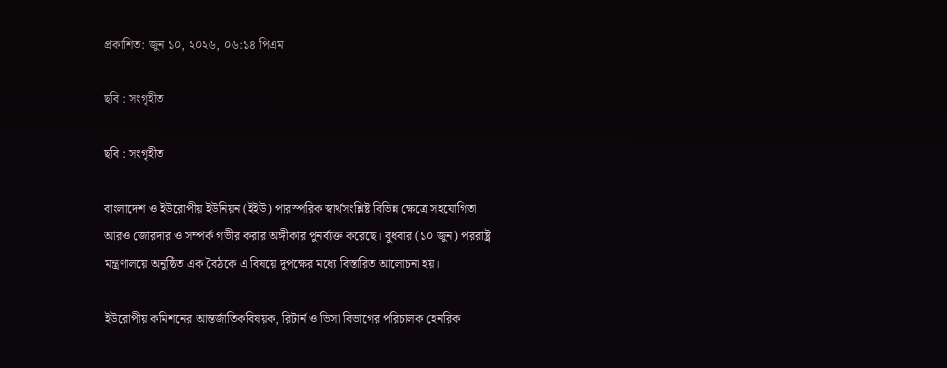প্রকাশিত: জুন ১০, ২০২৬, ০৬:১৪ পিএম

ছবি : সংগৃহীত

ছবি : সংগৃহীত

বাংলাদেশ ও ইউরোপীয় ইউনিয়ন (ইইউ) পারস্পরিক স্বার্থসংশ্লিষ্ট বিভিন্ন ক্ষেত্রে সহযোগিতা আরও জোরদার ও সম্পর্ক গভীর করার অঙ্গীকার পুনর্ব্যক্ত করেছে। বুধবার (১০ জুন) পররাষ্ট্র মন্ত্রণালয়ে অনুষ্ঠিত এক বৈঠকে এ বিষয়ে দুপক্ষের মধ্যে বিস্তারিত আলোচনা হয়।

ইউরোপীয় কমিশনের আন্তর্জাতিকবিষয়ক, রিটার্ন ও ভিসা বিভাগের পরিচালক হেনরিক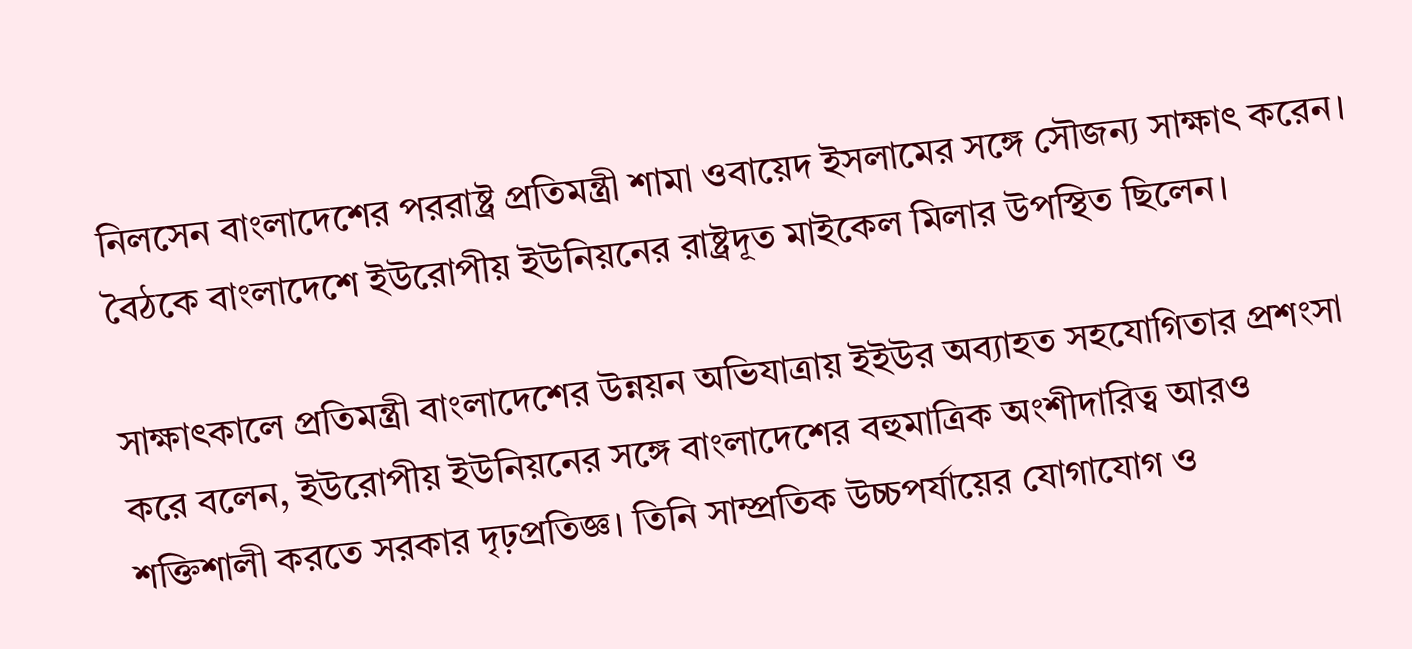নিলসেন বাংলাদেশের পররাষ্ট্র প্রতিমন্ত্রী শামা ওবায়েদ ইসলামের সঙ্গে সৌজন্য সাক্ষাৎ করেন। বৈঠকে বাংলাদেশে ইউরোপীয় ইউনিয়নের রাষ্ট্রদূত মাইকেল মিলার উপস্থিত ছিলেন।

সাক্ষাৎকালে প্রতিমন্ত্রী বাংলাদেশের উন্নয়ন অভিযাত্রায় ইইউর অব্যাহত সহযোগিতার প্রশংসা করে বলেন, ইউরোপীয় ইউনিয়নের সঙ্গে বাংলাদেশের বহুমাত্রিক অংশীদারিত্ব আরও শক্তিশালী করতে সরকার দৃঢ়প্রতিজ্ঞ। তিনি সাম্প্রতিক উচ্চপর্যায়ের যোগাযোগ ও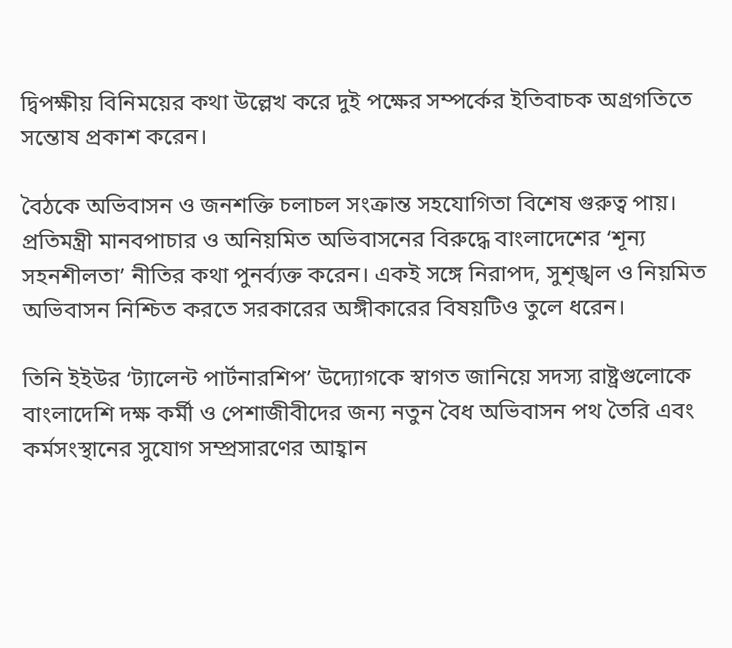দ্বিপক্ষীয় বিনিময়ের কথা উল্লেখ করে দুই পক্ষের সম্পর্কের ইতিবাচক অগ্রগতিতে সন্তোষ প্রকাশ করেন।

বৈঠকে অভিবাসন ও জনশক্তি চলাচল সংক্রান্ত সহযোগিতা বিশেষ গুরুত্ব পায়। প্রতিমন্ত্রী মানবপাচার ও অনিয়মিত অভিবাসনের বিরুদ্ধে বাংলাদেশের ‘শূন্য সহনশীলতা’ নীতির কথা পুনর্ব্যক্ত করেন। একই সঙ্গে নিরাপদ, সুশৃঙ্খল ও নিয়মিত অভিবাসন নিশ্চিত করতে সরকারের অঙ্গীকারের বিষয়টিও তুলে ধরেন।

তিনি ইইউর ‘ট্যালেন্ট পার্টনারশিপ’ উদ্যোগকে স্বাগত জানিয়ে সদস্য রাষ্ট্রগুলোকে বাংলাদেশি দক্ষ কর্মী ও পেশাজীবীদের জন্য নতুন বৈধ অভিবাসন পথ তৈরি এবং কর্মসংস্থানের সুযোগ সম্প্রসারণের আহ্বান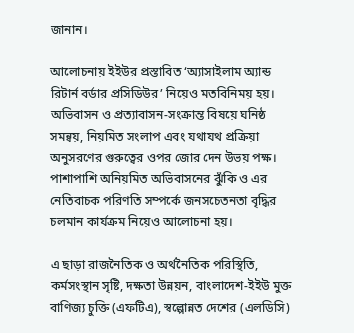জানান।

আলোচনায় ইইউর প্রস্তাবিত ‘অ্যাসাইলাম অ্যান্ড রিটার্ন বর্ডার প্রসিডিউর’ নিয়েও মতবিনিময় হয়। অভিবাসন ও প্রত্যাবাসন-সংক্রান্ত বিষয়ে ঘনিষ্ঠ সমন্বয়, নিয়মিত সংলাপ এবং যথাযথ প্রক্রিয়া অনুসরণের গুরুত্বের ওপর জোর দেন উভয় পক্ষ। পাশাপাশি অনিয়মিত অভিবাসনের ঝুঁকি ও এর নেতিবাচক পরিণতি সম্পর্কে জনসচেতনতা বৃদ্ধির চলমান কার্যক্রম নিয়েও আলোচনা হয়।

এ ছাড়া রাজনৈতিক ও অর্থনৈতিক পরিস্থিতি, কর্মসংস্থান সৃষ্টি, দক্ষতা উন্নয়ন, বাংলাদেশ-ইইউ মুক্ত বাণিজ্য চুক্তি (এফটিএ), স্বল্পোন্নত দেশের (এলডিসি)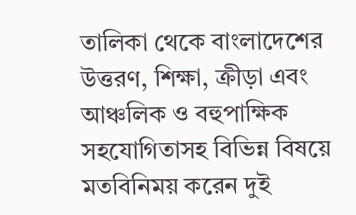তালিকা থেকে বাংলাদেশের উত্তরণ, শিক্ষা, ক্রীড়া এবং আঞ্চলিক ও বহুপাক্ষিক সহযোগিতাসহ বিভিন্ন বিষয়ে মতবিনিময় করেন দুই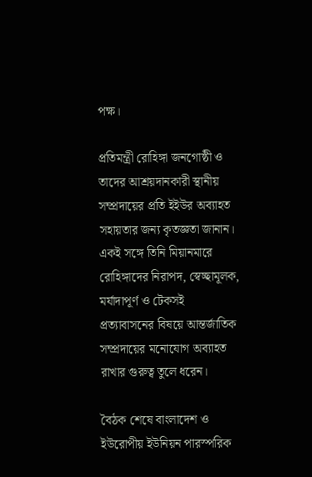পক্ষ।

প্রতিমন্ত্রী রোহিঙ্গা জনগোষ্ঠী ও তাদের আশ্রয়দানকারী স্থানীয় সম্প্রদায়ের প্রতি ইইউর অব্যাহত সহায়তার জন্য কৃতজ্ঞতা জানান। একই সঙ্গে তিনি মিয়ানমারে রোহিঙ্গাদের নিরাপদ, স্বেচ্ছামূলক, মর্যাদাপূর্ণ ও টেকসই প্রত্যাবাসনের বিষয়ে আন্তর্জাতিক সম্প্রদায়ের মনোযোগ অব্যাহত রাখার গুরুত্ব তুলে ধরেন।

বৈঠক শেষে বাংলাদেশ ও ইউরোপীয় ইউনিয়ন পারস্পরিক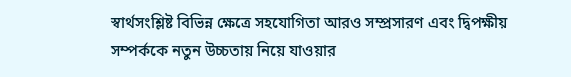স্বার্থসংশ্লিষ্ট বিভিন্ন ক্ষেত্রে সহযোগিতা আরও সম্প্রসারণ এবং দ্বিপক্ষীয় সম্পর্ককে নতুন উচ্চতায় নিয়ে যাওয়ার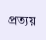প্রত্যয়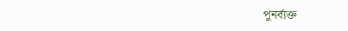পুনর্ব্যক্ত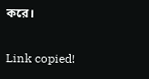করে।

Link copied!